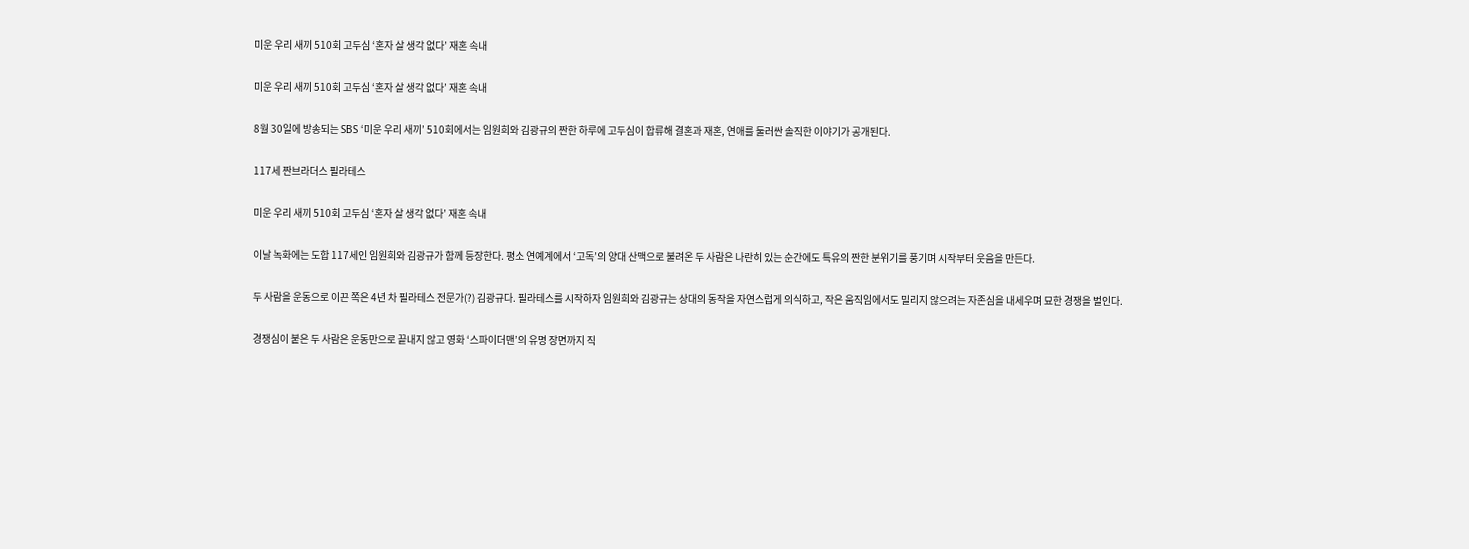미운 우리 새끼 510회 고두심 ‘혼자 살 생각 없다’ 재혼 속내

미운 우리 새끼 510회 고두심 ‘혼자 살 생각 없다’ 재혼 속내

8월 30일에 방송되는 SBS ‘미운 우리 새끼’ 510회에서는 임원희와 김광규의 짠한 하루에 고두심이 합류해 결혼과 재혼, 연애를 둘러싼 솔직한 이야기가 공개된다.

117세 짠브라더스 필라테스

미운 우리 새끼 510회 고두심 ‘혼자 살 생각 없다’ 재혼 속내

이날 녹화에는 도합 117세인 임원희와 김광규가 함께 등장한다. 평소 연예계에서 ‘고독’의 양대 산맥으로 불려온 두 사람은 나란히 있는 순간에도 특유의 짠한 분위기를 풍기며 시작부터 웃음을 만든다.

두 사람을 운동으로 이끈 쪽은 4년 차 필라테스 전문가(?) 김광규다. 필라테스를 시작하자 임원희와 김광규는 상대의 동작을 자연스럽게 의식하고, 작은 움직임에서도 밀리지 않으려는 자존심을 내세우며 묘한 경쟁을 벌인다.

경쟁심이 붙은 두 사람은 운동만으로 끝내지 않고 영화 ‘스파이더맨’의 유명 장면까지 직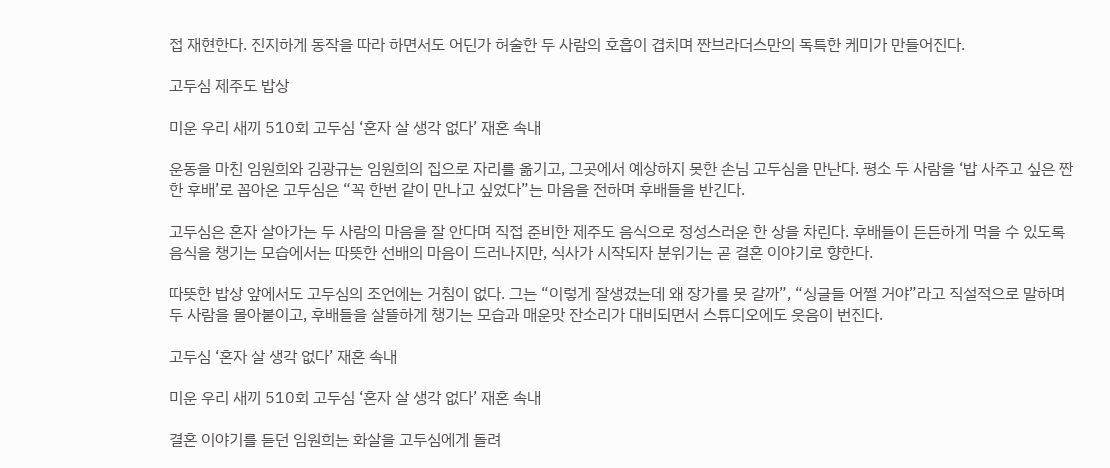접 재현한다. 진지하게 동작을 따라 하면서도 어딘가 허술한 두 사람의 호흡이 겹치며 짠브라더스만의 독특한 케미가 만들어진다.

고두심 제주도 밥상

미운 우리 새끼 510회 고두심 ‘혼자 살 생각 없다’ 재혼 속내

운동을 마친 임원희와 김광규는 임원희의 집으로 자리를 옮기고, 그곳에서 예상하지 못한 손님 고두심을 만난다. 평소 두 사람을 ‘밥 사주고 싶은 짠한 후배’로 꼽아온 고두심은 “꼭 한번 같이 만나고 싶었다”는 마음을 전하며 후배들을 반긴다.

고두심은 혼자 살아가는 두 사람의 마음을 잘 안다며 직접 준비한 제주도 음식으로 정성스러운 한 상을 차린다. 후배들이 든든하게 먹을 수 있도록 음식을 챙기는 모습에서는 따뜻한 선배의 마음이 드러나지만, 식사가 시작되자 분위기는 곧 결혼 이야기로 향한다.

따뜻한 밥상 앞에서도 고두심의 조언에는 거침이 없다. 그는 “이렇게 잘생겼는데 왜 장가를 못 갈까”, “싱글들 어쩔 거야”라고 직설적으로 말하며 두 사람을 몰아붙이고, 후배들을 살뜰하게 챙기는 모습과 매운맛 잔소리가 대비되면서 스튜디오에도 웃음이 번진다.

고두심 ‘혼자 살 생각 없다’ 재혼 속내

미운 우리 새끼 510회 고두심 ‘혼자 살 생각 없다’ 재혼 속내

결혼 이야기를 듣던 임원희는 화살을 고두심에게 돌려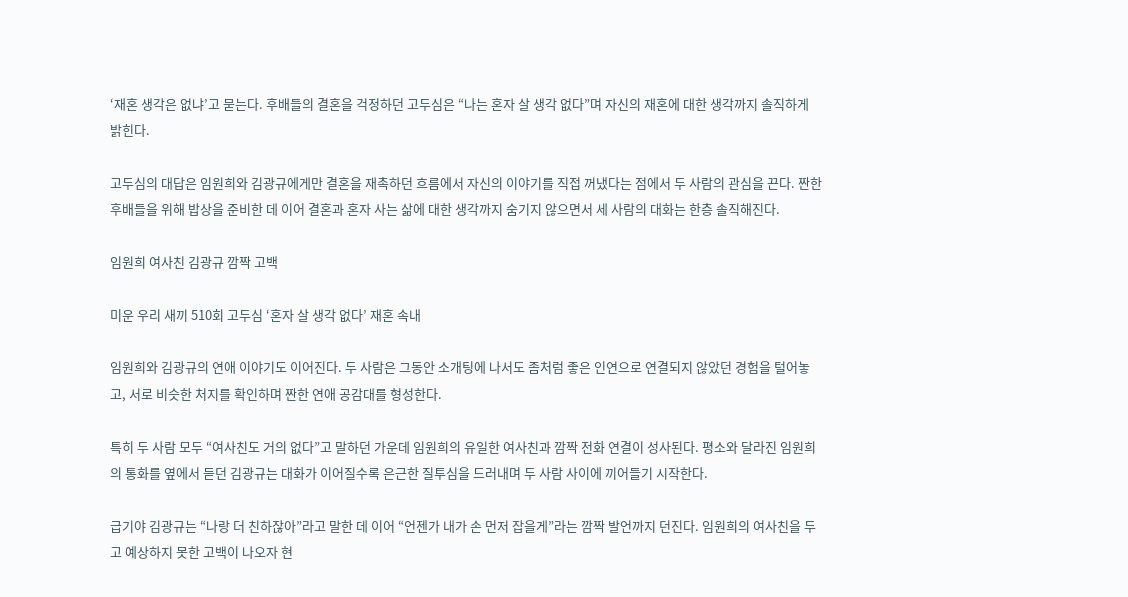‘재혼 생각은 없냐’고 묻는다. 후배들의 결혼을 걱정하던 고두심은 “나는 혼자 살 생각 없다”며 자신의 재혼에 대한 생각까지 솔직하게 밝힌다.

고두심의 대답은 임원희와 김광규에게만 결혼을 재촉하던 흐름에서 자신의 이야기를 직접 꺼냈다는 점에서 두 사람의 관심을 끈다. 짠한 후배들을 위해 밥상을 준비한 데 이어 결혼과 혼자 사는 삶에 대한 생각까지 숨기지 않으면서 세 사람의 대화는 한층 솔직해진다.

임원희 여사친 김광규 깜짝 고백

미운 우리 새끼 510회 고두심 ‘혼자 살 생각 없다’ 재혼 속내

임원희와 김광규의 연애 이야기도 이어진다. 두 사람은 그동안 소개팅에 나서도 좀처럼 좋은 인연으로 연결되지 않았던 경험을 털어놓고, 서로 비슷한 처지를 확인하며 짠한 연애 공감대를 형성한다.

특히 두 사람 모두 “여사친도 거의 없다”고 말하던 가운데 임원희의 유일한 여사친과 깜짝 전화 연결이 성사된다. 평소와 달라진 임원희의 통화를 옆에서 듣던 김광규는 대화가 이어질수록 은근한 질투심을 드러내며 두 사람 사이에 끼어들기 시작한다.

급기야 김광규는 “나랑 더 친하잖아”라고 말한 데 이어 “언젠가 내가 손 먼저 잡을게”라는 깜짝 발언까지 던진다. 임원희의 여사친을 두고 예상하지 못한 고백이 나오자 현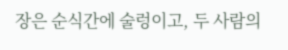장은 순식간에 술렁이고, 두 사람의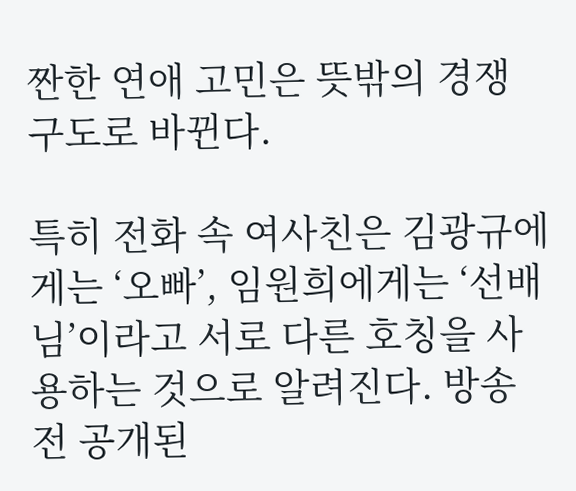짠한 연애 고민은 뜻밖의 경쟁 구도로 바뀐다.

특히 전화 속 여사친은 김광규에게는 ‘오빠’, 임원희에게는 ‘선배님’이라고 서로 다른 호칭을 사용하는 것으로 알려진다. 방송 전 공개된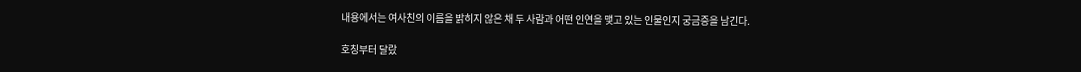내용에서는 여사친의 이름을 밝히지 않은 채 두 사람과 어떤 인연을 맺고 있는 인물인지 궁금증을 남긴다.

호칭부터 달랐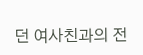던 여사친과의 전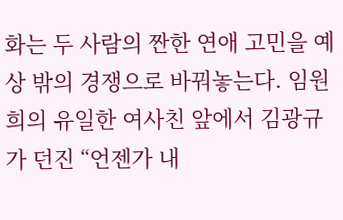화는 두 사람의 짠한 연애 고민을 예상 밖의 경쟁으로 바꿔놓는다. 임원희의 유일한 여사친 앞에서 김광규가 던진 “언젠가 내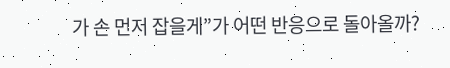가 손 먼저 잡을게”가 어떤 반응으로 돌아올까?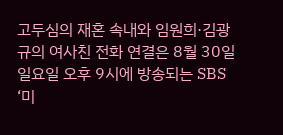고두심의 재혼 속내와 임원희·김광규의 여사친 전화 연결은 8월 30일 일요일 오후 9시에 방송되는 SBS ‘미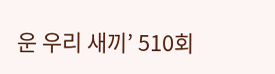운 우리 새끼’ 510회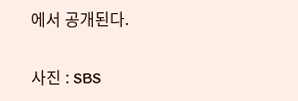에서 공개된다.

사진 : SBS